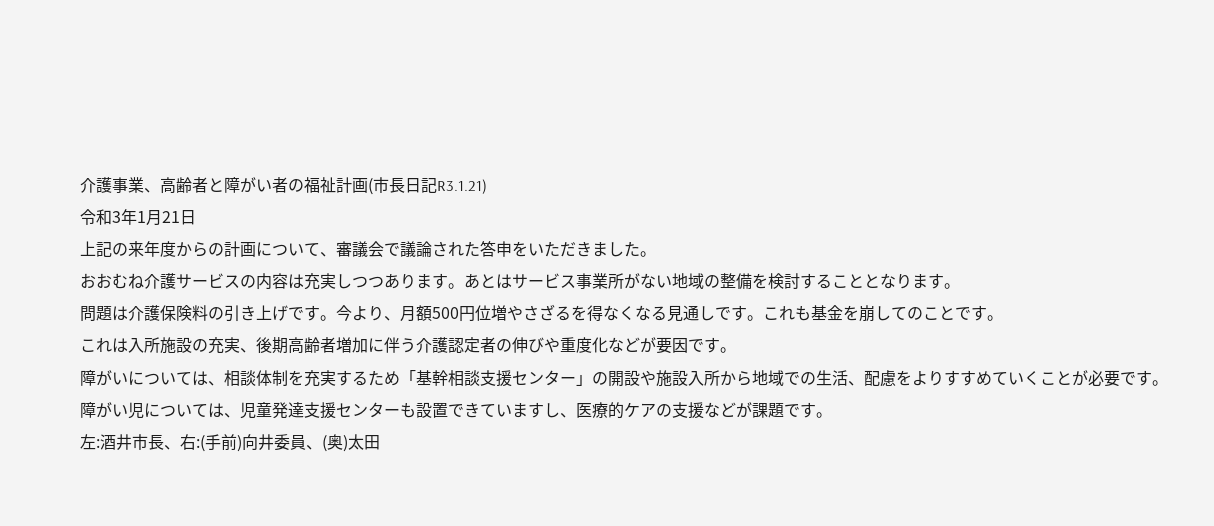介護事業、高齢者と障がい者の福祉計画(市長日記R3.1.21)
令和3年1月21日
上記の来年度からの計画について、審議会で議論された答申をいただきました。
おおむね介護サービスの内容は充実しつつあります。あとはサービス事業所がない地域の整備を検討することとなります。
問題は介護保険料の引き上げです。今より、月額500円位増やさざるを得なくなる見通しです。これも基金を崩してのことです。
これは入所施設の充実、後期高齢者増加に伴う介護認定者の伸びや重度化などが要因です。
障がいについては、相談体制を充実するため「基幹相談支援センター」の開設や施設入所から地域での生活、配慮をよりすすめていくことが必要です。
障がい児については、児童発達支援センターも設置できていますし、医療的ケアの支援などが課題です。
左:酒井市長、右:(手前)向井委員、(奥)太田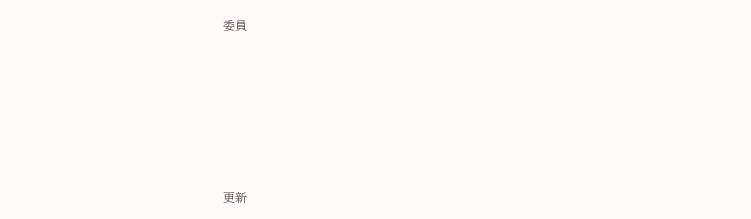委員







更新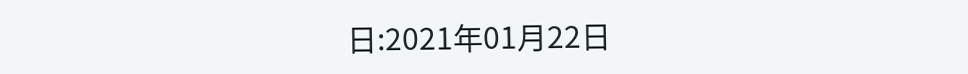日:2021年01月22日